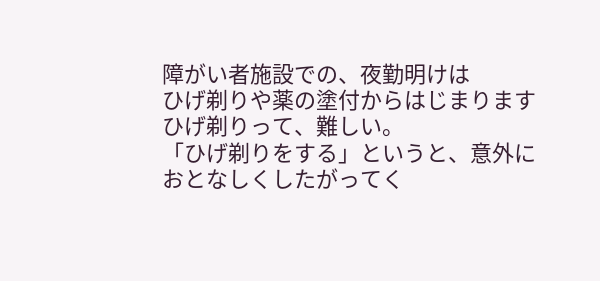障がい者施設での、夜勤明けは
ひげ剃りや薬の塗付からはじまります
ひげ剃りって、難しい。
「ひげ剃りをする」というと、意外におとなしくしたがってく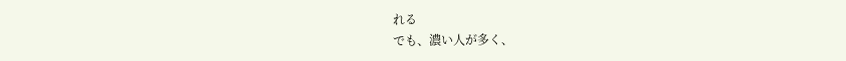れる
でも、濃い人が多く、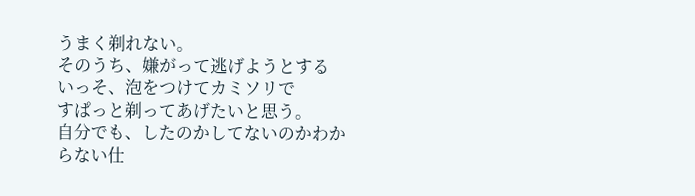うまく剃れない。
そのうち、嫌がって逃げようとする
いっそ、泡をつけてカミソリで
すぱっと剃ってあげたいと思う。
自分でも、したのかしてないのかわからない仕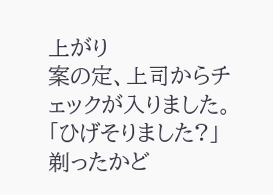上がり
案の定、上司からチェックが入りました。
「ひげそりました?」
剃ったかど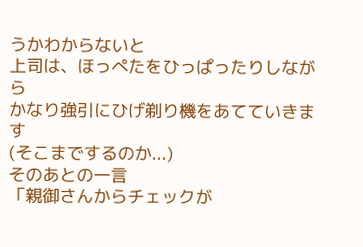うかわからないと
上司は、ほっぺたをひっぱったりしながら
かなり強引にひげ剃り機をあてていきます
(そこまでするのか...)
そのあとの一言
「親御さんからチェックが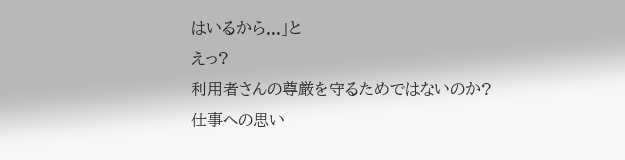はいるから...」と
えっ?
利用者さんの尊厳を守るためではないのか?
仕事への思い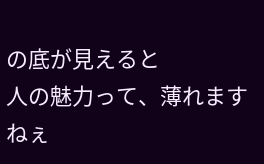の底が見えると
人の魅力って、薄れますねぇ